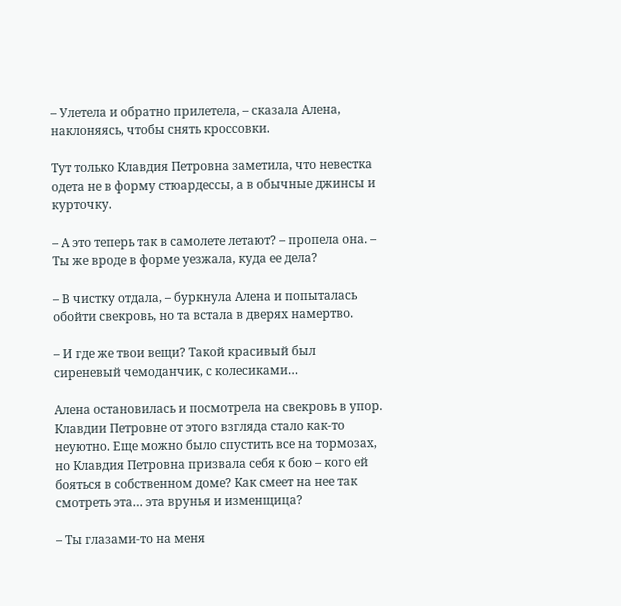– Улетела и обратно прилетела, – сказала Алена, наклоняясь, чтобы снять кроссовки.

Тут только Клавдия Петровна заметила, что невестка одета не в форму стюардессы, а в обычные джинсы и курточку.

– А это теперь так в самолете летают? – пропела она. – Ты же вроде в форме уезжала, куда ее дела?

– В чистку отдала, – буркнула Алена и попыталась обойти свекровь, но та встала в дверях намертво.

– И где же твои вещи? Такой красивый был сиреневый чемоданчик, с колесиками…

Алена остановилась и посмотрела на свекровь в упор. Клавдии Петровне от этого взгляда стало как-то неуютно. Еще можно было спустить все на тормозах, но Клавдия Петровна призвала себя к бою – кого ей бояться в собственном доме? Как смеет на нее так смотреть эта… эта врунья и изменщица?

– Ты глазами-то на меня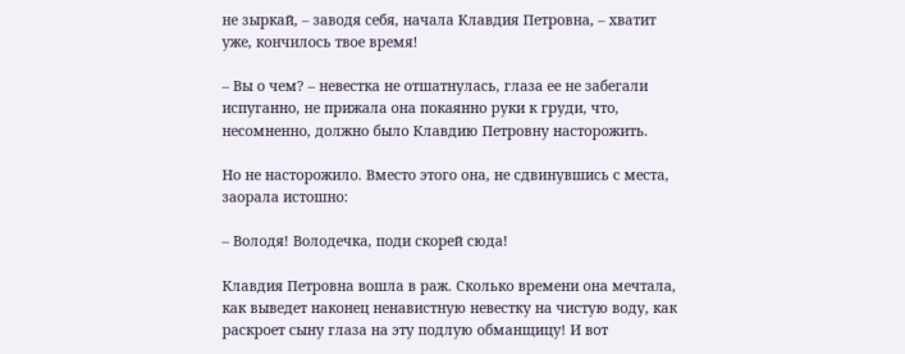не зыркай, – заводя себя, начала Клавдия Петровна, – хватит уже, кончилось твое время!

– Вы о чем? – невестка не отшатнулась, глаза ее не забегали испуганно, не прижала она покаянно руки к груди, что, несомненно, должно было Клавдию Петровну насторожить.

Но не насторожило. Вместо этого она, не сдвинувшись с места, заорала истошно:

– Володя! Володечка, поди скорей сюда!

Клавдия Петровна вошла в раж. Сколько времени она мечтала, как выведет наконец ненавистную невестку на чистую воду, как раскроет сыну глаза на эту подлую обманщицу! И вот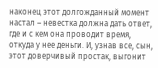наконец этот долгожданный момент настал – невестка должна дать ответ, где и с кем она проводит время, откуда у нее деньги. И, узнав все, сын, этот доверчивый простак, выгонит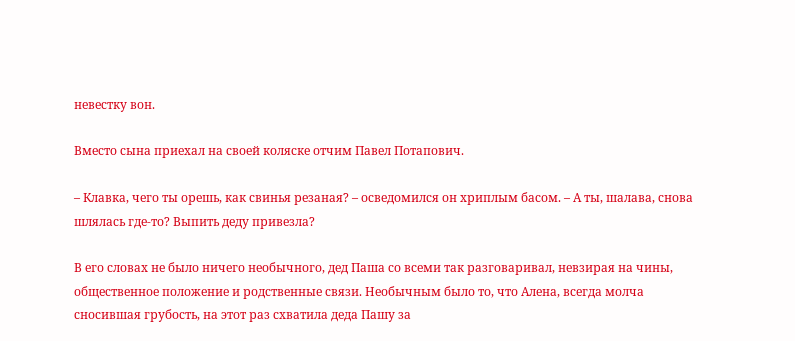невестку вон.

Вместо сына приехал на своей коляске отчим Павел Потапович.

– Клавка, чего ты орешь, как свинья резаная? – осведомился он хриплым басом. – А ты, шалава, снова шлялась где-то? Выпить деду привезла?

В его словах не было ничего необычного, дед Паша со всеми так разговаривал, невзирая на чины, общественное положение и родственные связи. Необычным было то, что Алена, всегда молча сносившая грубость, на этот раз схватила деда Пашу за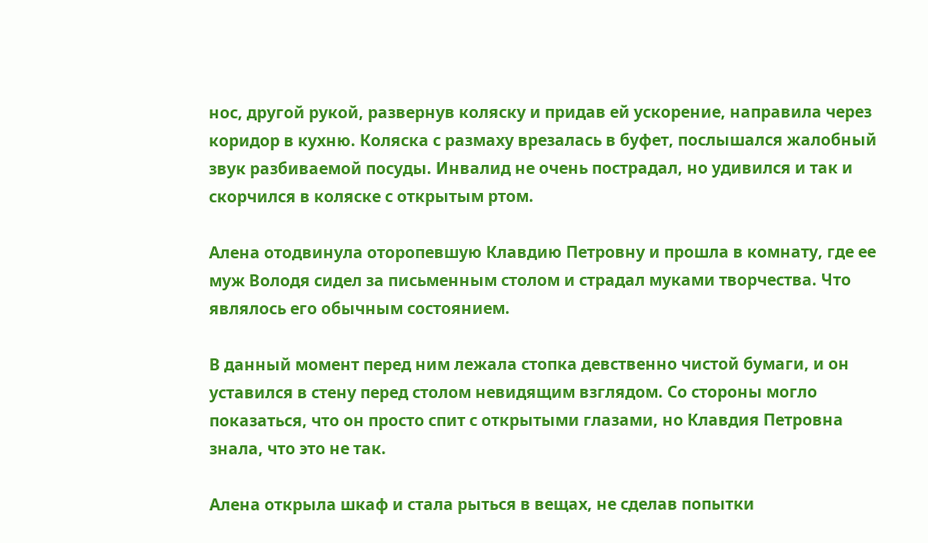нос, другой рукой, развернув коляску и придав ей ускорение, направила через коридор в кухню. Коляска с размаху врезалась в буфет, послышался жалобный звук разбиваемой посуды. Инвалид не очень пострадал, но удивился и так и скорчился в коляске с открытым ртом.

Алена отодвинула оторопевшую Клавдию Петровну и прошла в комнату, где ее муж Володя сидел за письменным столом и страдал муками творчества. Что являлось его обычным состоянием.

В данный момент перед ним лежала стопка девственно чистой бумаги, и он уставился в стену перед столом невидящим взглядом. Со стороны могло показаться, что он просто спит с открытыми глазами, но Клавдия Петровна знала, что это не так.

Алена открыла шкаф и стала рыться в вещах, не сделав попытки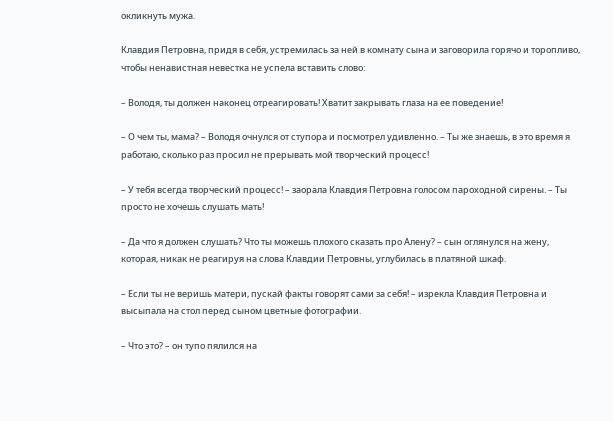окликнуть мужа.

Клавдия Петровна, придя в себя, устремилась за ней в комнату сына и заговорила горячо и торопливо, чтобы ненавистная невестка не успела вставить слово:

– Володя, ты должен наконец отреагировать! Хватит закрывать глаза на ее поведение!

– О чем ты, мама? – Володя очнулся от ступора и посмотрел удивленно. – Ты же знаешь, в это время я работаю, сколько раз просил не прерывать мой творческий процесс!

– У тебя всегда творческий процесс! – заорала Клавдия Петровна голосом пароходной сирены. – Ты просто не хочешь слушать мать!

– Да что я должен слушать? Что ты можешь плохого сказать про Алену? – сын оглянулся на жену, которая, никак не реагируя на слова Клавдии Петровны, углубилась в платяной шкаф.

– Если ты не веришь матери, пускай факты говорят сами за себя! – изрекла Клавдия Петровна и высыпала на стол перед сыном цветные фотографии.

– Что это? – он тупо пялился на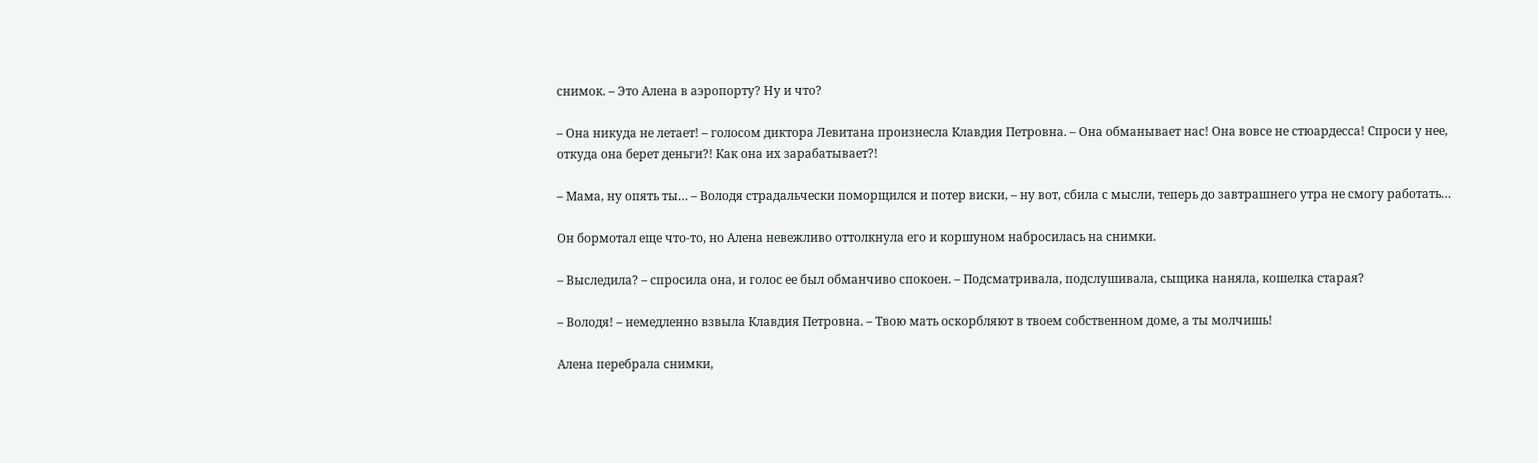снимок. – Это Алена в аэропорту? Ну и что?

– Она никуда не летает! – голосом диктора Левитана произнесла Клавдия Петровна. – Она обманывает нас! Она вовсе не стюардесса! Спроси у нее, откуда она берет деньги?! Как она их зарабатывает?!

– Мама, ну опять ты… – Володя страдальчески поморщился и потер виски, – ну вот, сбила с мысли, теперь до завтрашнего утра не смогу работать…

Он бормотал еще что-то, но Алена невежливо оттолкнула его и коршуном набросилась на снимки.

– Выследила? – спросила она, и голос ее был обманчиво спокоен. – Подсматривала, подслушивала, сыщика наняла, кошелка старая?

– Володя! – немедленно взвыла Клавдия Петровна. – Твою мать оскорбляют в твоем собственном доме, а ты молчишь!

Алена перебрала снимки,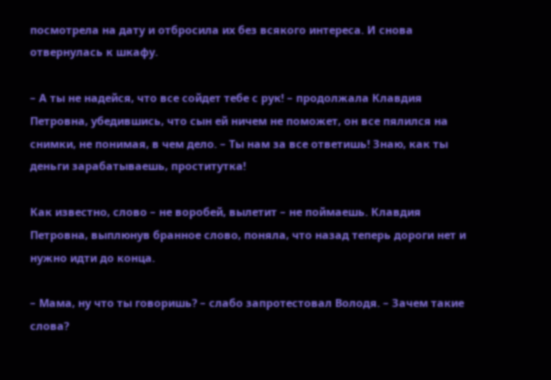посмотрела на дату и отбросила их без всякого интереса. И снова отвернулась к шкафу.

– А ты не надейся, что все сойдет тебе с рук! – продолжала Клавдия Петровна, убедившись, что сын ей ничем не поможет, он все пялился на снимки, не понимая, в чем дело. – Ты нам за все ответишь! Знаю, как ты деньги зарабатываешь, проститутка!

Как известно, слово – не воробей, вылетит – не поймаешь. Клавдия Петровна, выплюнув бранное слово, поняла, что назад теперь дороги нет и нужно идти до конца.

– Мама, ну что ты говоришь? – слабо запротестовал Володя. – Зачем такие слова?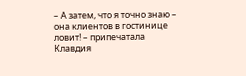– А затем, что я точно знаю – она клиентов в гостинице ловит! – припечатала Клавдия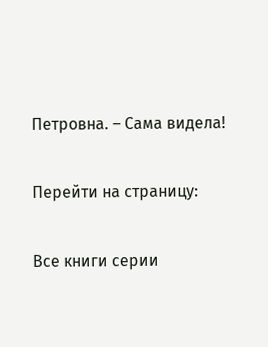Петровна. – Сама видела!

Перейти на страницу:

Все книги серии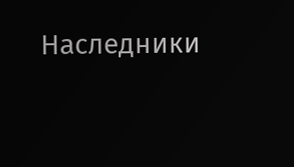Наследники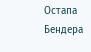Остапа Бендера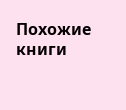Похожие книги